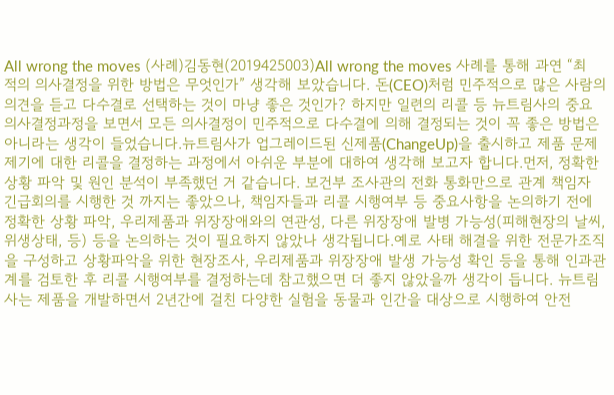All wrong the moves (사례)김동현(2019425003)All wrong the moves 사례를 통해 과연 “최적의 의사결정을 위한 방법은 무엇인가” 생각해 보았습니다. 돈(CEO)처럼 민주적으로 많은 사람의 의견을 듣고 다수결로 선택하는 것이 마냥 좋은 것인가? 하지만 일련의 리콜 등 뉴트림사의 중요 의사결정과정을 보면서 모든 의사결정이 민주적으로 다수결에 의해 결정되는 것이 꼭 좋은 방법은 아니라는 생각이 들었습니다.뉴트림사가 업그레이드된 신제품(ChangeUp)을 출시하고 제품 문제제기에 대한 리콜을 결정하는 과정에서 아쉬운 부분에 대하여 생각해 보고자 합니다.먼저, 정확한 상황 파악 및 원인 분석이 부족했던 거 같습니다. 보건부 조사관의 전화 통화만으로 관계 책임자 긴급회의를 시행한 것 까지는 좋았으나, 책임자들과 리콜 시행여부 등 중요사항을 논의하기 전에 정확한 상황 파악, 우리제품과 위장장애와의 연관성, 다른 위장장애 발병 가능성(피해현장의 날씨, 위생상태, 등) 등을 논의하는 것이 필요하지 않았나 생각됩니다.예로 사태 해결을 위한 전문가조직을 구성하고 상황파악을 위한 현장조사, 우리제품과 위장장애 발생 가능성 확인 등을 통해 인과관계를 검토한 후 리콜 시행여부를 결정하는데 참고했으면 더 좋지 않았을까 생각이 듭니다. 뉴트림사는 제품을 개발하면서 2년간에 걸친 다양한 실험을 동물과 인간을 대상으로 시행하여 안전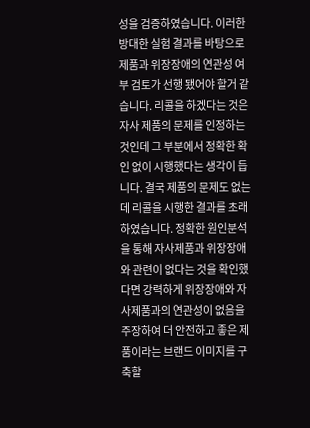성을 검증하였습니다. 이러한 방대한 실험 결과를 바탕으로 제품과 위장장애의 연관성 여부 검토가 선행 됐어야 할거 같습니다. 리콜을 하겠다는 것은 자사 제품의 문제를 인정하는 것인데 그 부분에서 정확한 확인 없이 시행했다는 생각이 듭니다. 결국 제품의 문제도 없는데 리콜을 시행한 결과를 초래하였습니다. 정확한 원인분석을 통해 자사제품과 위장장애와 관련이 없다는 것을 확인했다면 강력하게 위장장애와 자사제품과의 연관성이 없음을 주장하여 더 안전하고 좋은 제품이라는 브랜드 이미지를 구축할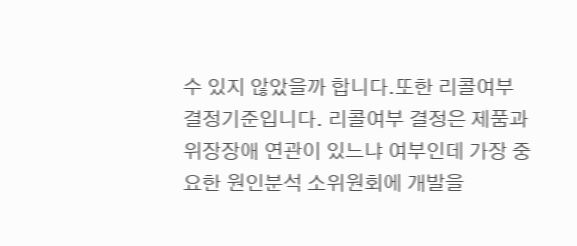수 있지 않았을까 합니다.또한 리콜여부 결정기준입니다. 리콜여부 결정은 제품과 위장장애 연관이 있느냐 여부인데 가장 중요한 원인분석 소위원회에 개발을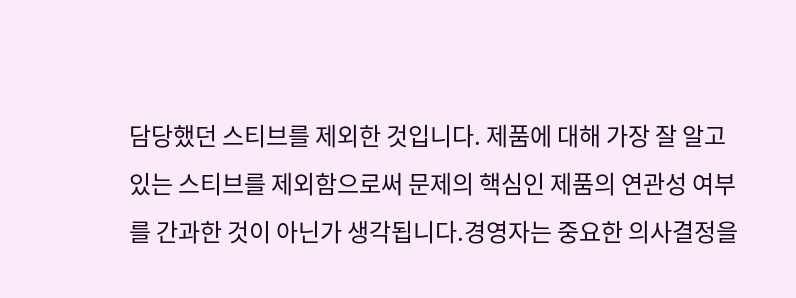담당했던 스티브를 제외한 것입니다. 제품에 대해 가장 잘 알고 있는 스티브를 제외함으로써 문제의 핵심인 제품의 연관성 여부를 간과한 것이 아닌가 생각됩니다.경영자는 중요한 의사결정을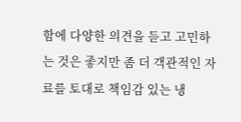함에 다양한 의견을 듣고 고민하는 것은 좋지만 좀 더 객관적인 자료를 토대로 책임감 있는 냉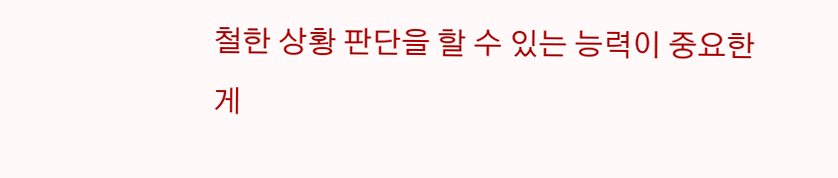철한 상황 판단을 할 수 있는 능력이 중요한 게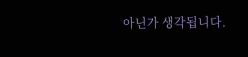아닌가 생각됩니다.